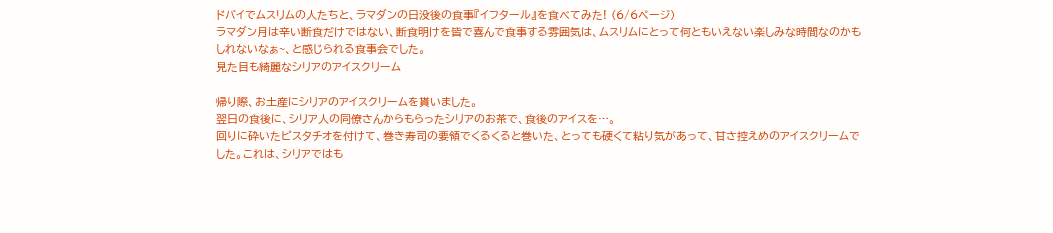ドバイでムスリムの人たちと、ラマダンの日没後の食事『イフタール』を食べてみた! (6/6ページ)
ラマダン月は辛い断食だけではない、断食明けを皆で喜んで食事する雰囲気は、ムスリムにとって何ともいえない楽しみな時間なのかもしれないなぁ~、と感じられる食事会でした。
見た目も綺麗なシリアのアイスクリーム

帰り際、お土産にシリアのアイスクリームを貰いました。
翌日の食後に、シリア人の同僚さんからもらったシリアのお茶で、食後のアイスを…。
回りに砕いたピスタチオを付けて、巻き寿司の要領でくるくると巻いた、とっても硬くて粘り気があって、甘さ控えめのアイスクリームでした。これは、シリアではも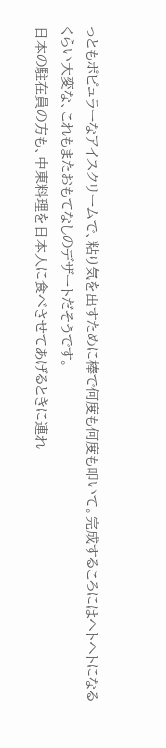っともポピュラーなアイスクリームで、粘り気を出すために棒で何度も何度も叩いて。完成するころにはヘトヘトになるくらい大変な、これもまたおもてなしのデザートだそうです。
日本の駐在員の方も、中東料理を日本人に食べさせてあげるときに連れ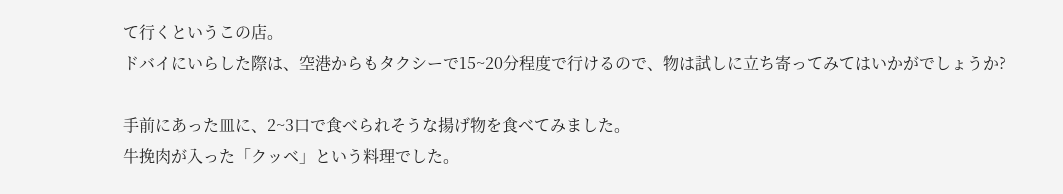て行くというこの店。
ドバイにいらした際は、空港からもタクシーで15~20分程度で行けるので、物は試しに立ち寄ってみてはいかがでしょうか?

手前にあった皿に、2~3口で食べられそうな揚げ物を食べてみました。
牛挽肉が入った「クッベ」という料理でした。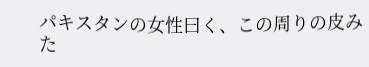パキスタンの女性曰く、この周りの皮みた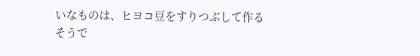いなものは、ヒヨコ豆をすりつぶして作るそうで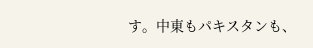す。中東もパキスタンも、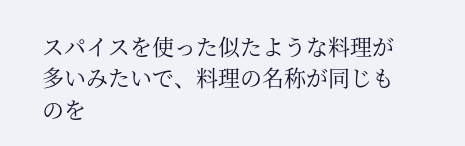スパイスを使った似たような料理が多いみたいで、料理の名称が同じものを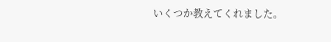いくつか教えてくれました。